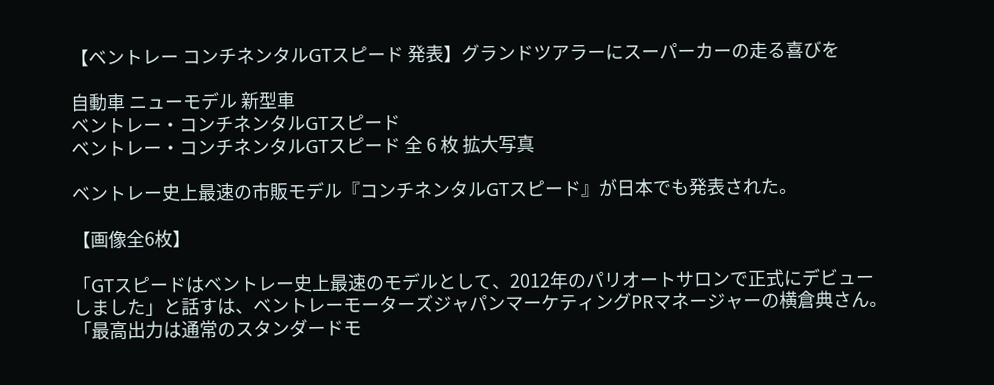【ベントレー コンチネンタルGTスピード 発表】グランドツアラーにスーパーカーの走る喜びを

自動車 ニューモデル 新型車
ベントレー・コンチネンタルGTスピード
ベントレー・コンチネンタルGTスピード 全 6 枚 拡大写真

ベントレー史上最速の市販モデル『コンチネンタルGTスピード』が日本でも発表された。

【画像全6枚】

「GTスピードはベントレー史上最速のモデルとして、2012年のパリオートサロンで正式にデビューしました」と話すは、ベントレーモーターズジャパンマーケティングPRマネージャーの横倉典さん。「最高出力は通常のスタンダードモ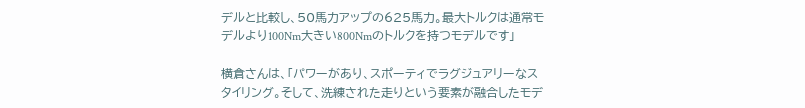デルと比較し、50馬力アップの625馬力。最大トルクは通常モデルより100Nm大きい800Nmのトルクを持つモデルです」

横倉さんは、「パワーがあり、スポーティでラグジュアリーなスタイリング。そして、洗練された走りという要素が融合したモデ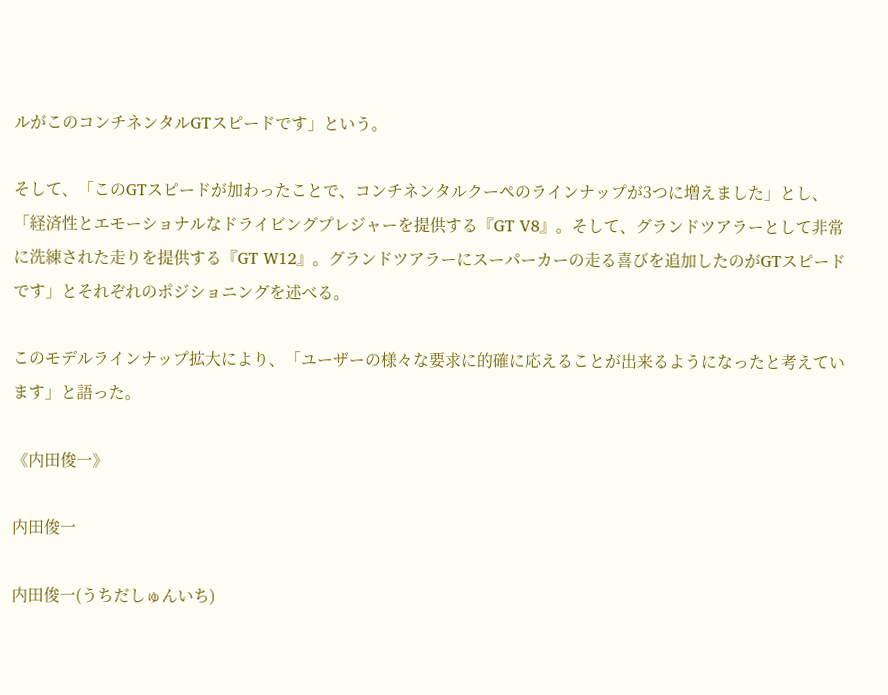ルがこのコンチネンタルGTスピードです」という。

そして、「このGTスピードが加わったことで、コンチネンタルクーペのラインナップが3つに増えました」とし、「経済性とエモーショナルなドライビングプレジャーを提供する『GT V8』。そして、グランドツアラーとして非常に洗練された走りを提供する『GT W12』。グランドツアラーにスーパーカーの走る喜びを追加したのがGTスピードです」とそれぞれのポジショニングを述べる。

このモデルラインナップ拡大により、「ユーザーの様々な要求に的確に応えることが出来るようになったと考えています」と語った。

《内田俊一》

内田俊一

内田俊一(うちだしゅんいち)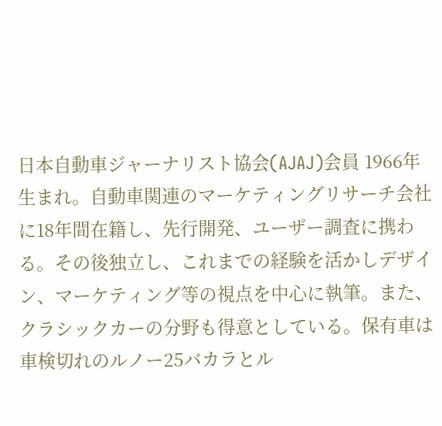日本自動車ジャーナリスト協会(AJAJ)会員 1966年生まれ。自動車関連のマーケティングリサーチ会社に18年間在籍し、先行開発、ユーザー調査に携わる。その後独立し、これまでの経験を活かしデザイン、マーケティング等の視点を中心に執筆。また、クラシックカーの分野も得意としている。保有車は車検切れのルノー25バカラとル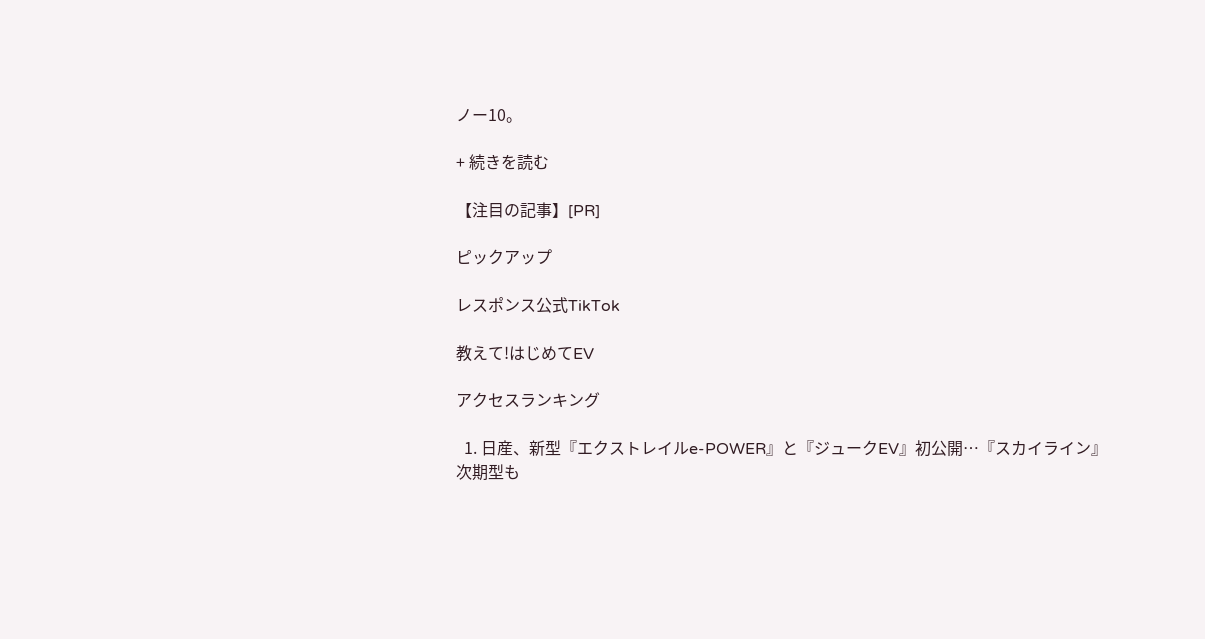ノー10。

+ 続きを読む

【注目の記事】[PR]

ピックアップ

レスポンス公式TikTok

教えて!はじめてEV

アクセスランキング

  1. 日産、新型『エクストレイルe-POWER』と『ジュークEV』初公開…『スカイライン』次期型も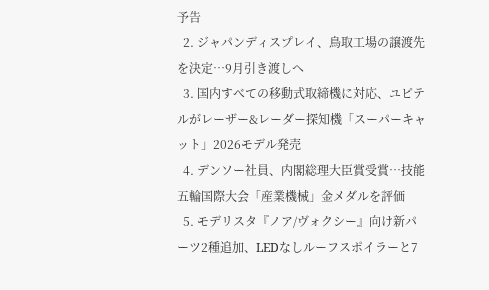予告
  2. ジャパンディスプレイ、鳥取工場の譲渡先を決定…9月引き渡しへ
  3. 国内すべての移動式取締機に対応、ユピテルがレーザー&レーダー探知機「スーパーキャット」2026モデル発売
  4. デンソー社員、内閣総理大臣賞受賞…技能五輪国際大会「産業機械」金メダルを評価
  5. モデリスタ『ノア/ヴォクシー』向け新パーツ2種追加、LEDなしルーフスポイラーと7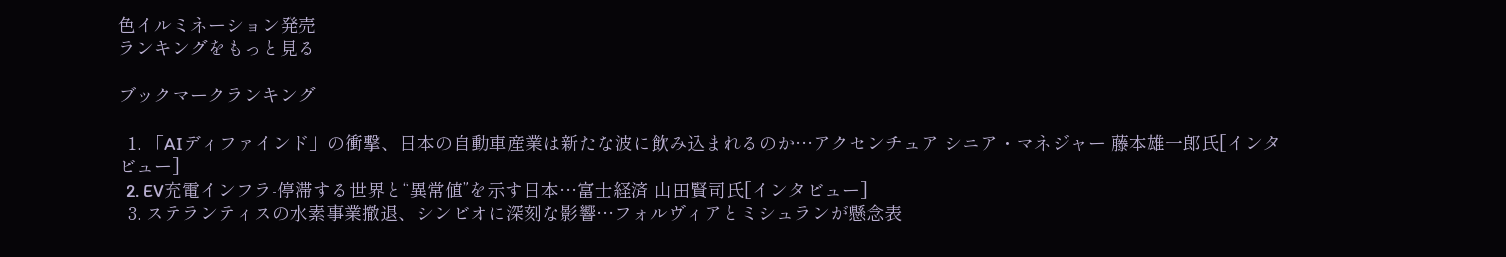色イルミネーション発売
ランキングをもっと見る

ブックマークランキング

  1. 「AIディファインド」の衝撃、日本の自動車産業は新たな波に飲み込まれるのか…アクセンチュア シニア・マネジャー 藤本雄一郎氏[インタビュー]
  2. EV充電インフラ-停滞する世界と“異常値”を示す日本…富士経済 山田賢司氏[インタビュー]
  3. ステランティスの水素事業撤退、シンビオに深刻な影響…フォルヴィアとミシュランが懸念表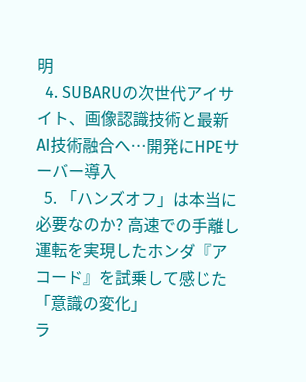明
  4. SUBARUの次世代アイサイト、画像認識技術と最新AI技術融合へ…開発にHPEサーバー導入
  5. 「ハンズオフ」は本当に必要なのか? 高速での手離し運転を実現したホンダ『アコード』を試乗して感じた「意識の変化」
ラ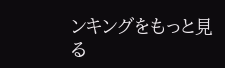ンキングをもっと見る